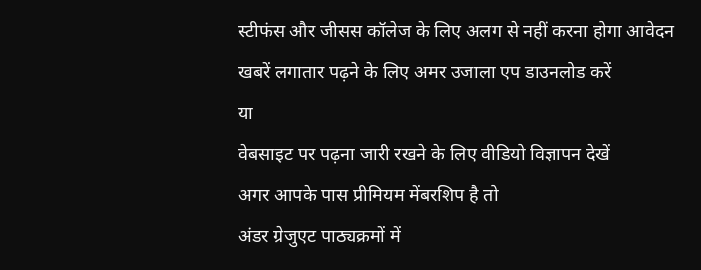स्टीफंस और जीसस कॉलेज के लिए अलग से नहीं करना होगा आवेदन
खबरें लगातार पढ़ने के लिए अमर उजाला एप डाउनलोड करें
या
वेबसाइट पर पढ़ना जारी रखने के लिए वीडियो विज्ञापन देखें
अगर आपके पास प्रीमियम मेंबरशिप है तो
अंडर ग्रेजुएट पाठ्यक्रमों में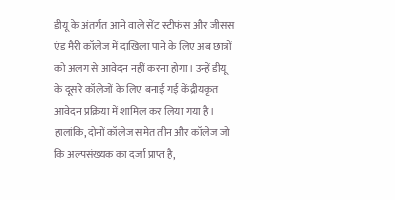डीयू के अंतर्गत आने वाले सेंट स्टीफंस और जीसस एंड मैरी कॉलेज में दाखिला पाने के लिए अब छात्रों को अलग से आवेदन नहीं करना होगा। उन्हें डीयू के दूसरे कॉलेजों के लिए बनाई गई केंद्रीयकृत आवेदन प्रक्रिया में शामिल कर लिया गया है।
हालांकि, दोनों कॉलेज समेत तीन और कॉलेज जो कि अल्पसंख्यक का दर्जा प्राप्त है,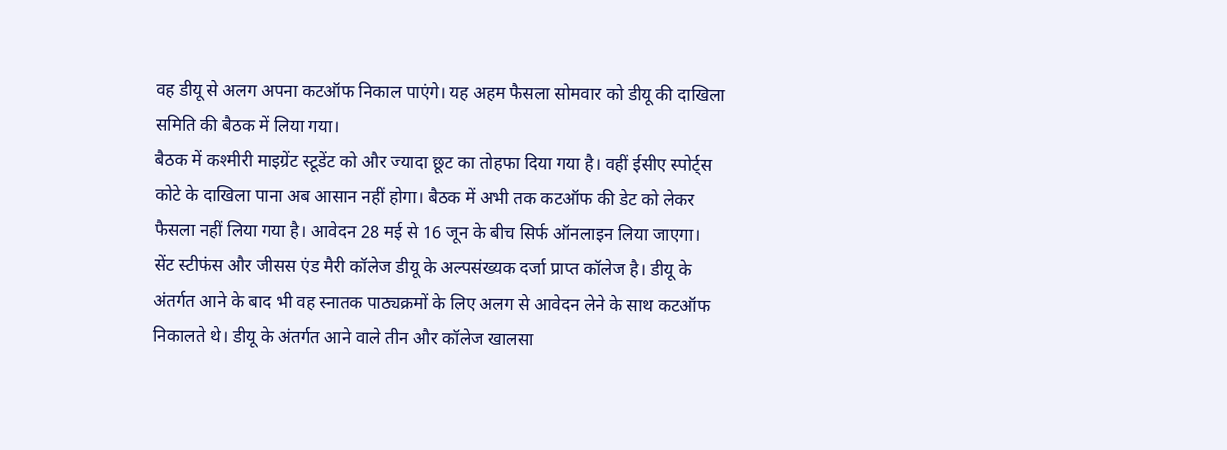वह डीयू से अलग अपना कटऑफ निकाल पाएंगे। यह अहम फैसला सोमवार को डीयू की दाखिला समिति की बैठक में लिया गया।
बैठक में कश्मीरी माइग्रेंट स्टूडेंट को और ज्यादा छूट का तोहफा दिया गया है। वहीं ईसीए स्पोर्ट्स कोटे के दाखिला पाना अब आसान नहीं होगा। बैठक में अभी तक कटऑफ की डेट को लेकर फैसला नहीं लिया गया है। आवेदन 28 मई से 16 जून के बीच सिर्फ ऑनलाइन लिया जाएगा।
सेंट स्टीफंस और जीसस एंड मैरी कॉलेज डीयू के अल्पसंख्यक दर्जा प्राप्त कॉलेज है। डीयू के अंतर्गत आने के बाद भी वह स्नातक पाठ्यक्रमों के लिए अलग से आवेदन लेने के साथ कटऑफ निकालते थे। डीयू के अंतर्गत आने वाले तीन और कॉलेज खालसा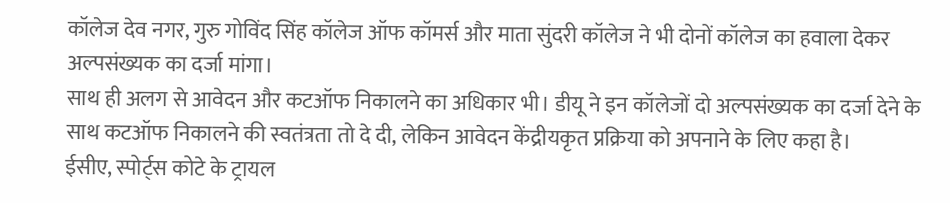कॉलेज देव नगर, गुरु गोविंद सिंह कॉलेज ऑफ कॉमर्स और माता सुंदरी कॉलेज ने भी दोनों कॉलेज का हवाला देकर अल्पसंख्यक का दर्जा मांगा।
साथ ही अलग से आवेदन और कटऑफ निकालने का अधिकार भी। डीयू ने इन कॉलेजों दो अल्पसंख्यक का दर्जा देने के साथ कटऑफ निकालने की स्वतंत्रता तो दे दी, लेकिन आवेदन केंद्रीयकृत प्रक्रिया को अपनाने के लिए कहा है।
ईसीए, स्पोर्ट्स कोटे के ट्रायल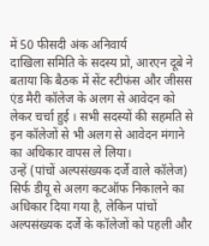में 50 फीसदी अंक अनिवार्य
दाखिला समिति के सदस्य प्रो, आरएन दूबे ने बताया कि बैठक में सेंट स्टीफंस और जीसस एंड मैरी कॉलेज के अलग से आवेदन को लेकर चर्चा हुई । सभी सदस्यों की सहमति से इन कॉलेजों से भी अलग से आवेदन मंगाने का अधिकार वापस ले लिया।
उन्हें (पांचों अल्पसंख्यक दर्जे वाले कॉलेज) सिर्फ डीयू से अलग कटऑफ निकालने का अधिकार दिया गया है, लेकिन पांचों अल्पसंख्यक दर्जे के कॉलेजों को पहली और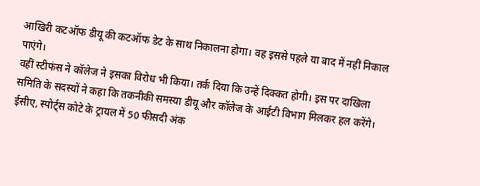आखिरी कटऑफ डीयू की कटऑफ डेट के साथ निकालना होगा। वह इससे पहले या बाद में नहीं निकाल पाएंगे।
वहीं स्टीफंस ने कॉलेज ने इसका विरोध भी किया। तर्क दिया कि उन्हें दिक्कत होगी। इस पर दाखिला समिति के सदस्यों ने कहा कि तकनीकी समस्या डीयू और कॉलेज के आईटी विभाग मिलकर हल करेंगे।
ईसीए, स्पोर्ट्स कोटे के ट्रायल में 50 फीसदी अंक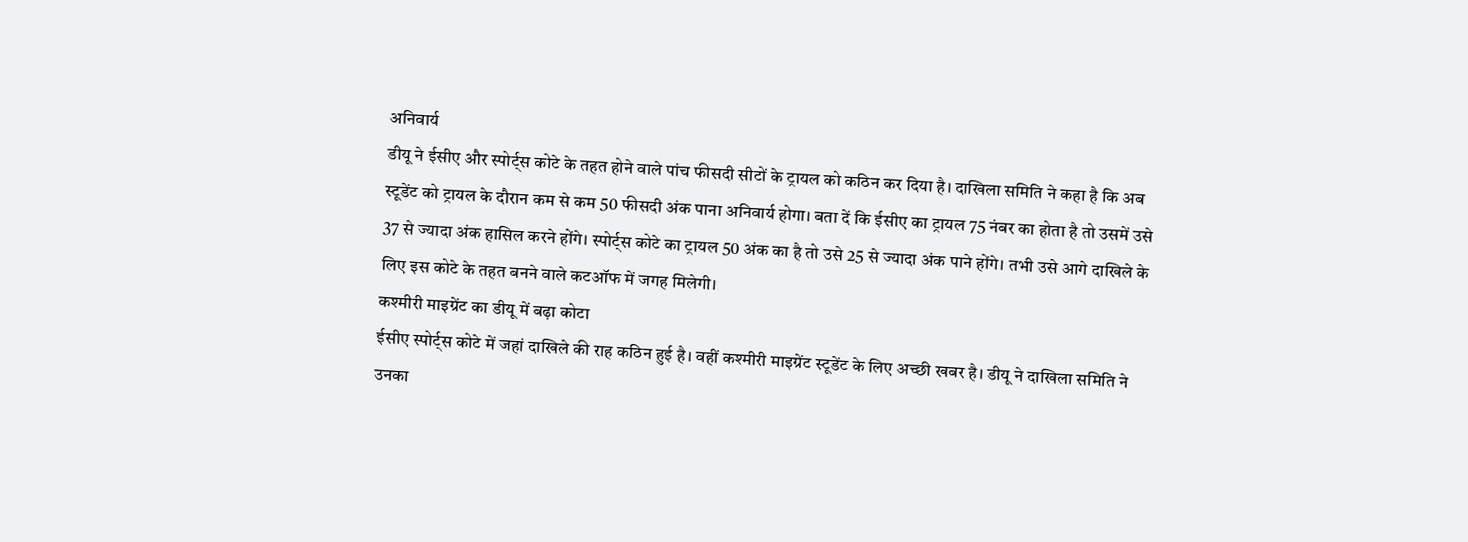अनिवार्य
डीयू ने ईसीए और स्पोर्ट्स कोटे के तहत होने वाले पांच फीसदी सीटों के ट्रायल को कठिन कर दिया है। दाखिला समिति ने कहा है कि अब स्टूडेंट को ट्रायल के दौरान कम से कम 50 फीसदी अंक पाना अनिवार्य होगा। बता दें कि ईसीए का ट्रायल 75 नंबर का होता है तो उसमें उसे 37 से ज्यादा अंक हासिल करने होंगे। स्पोर्ट्स कोटे का ट्रायल 50 अंक का है तो उसे 25 से ज्यादा अंक पाने होंगे। तभी उसे आगे दाखिले के लिए इस कोटे के तहत बनने वाले कटऑफ में जगह मिलेगी।
कश्मीरी माइग्रेंट का डीयू में बढ़ा कोटा
ईसीए स्पोर्ट्स कोटे में जहां दाखिले की राह कठिन हुई है। वहीं कश्मीरी माइग्रेंट स्टूडेंट के लिए अच्छी खबर है। डीयू ने दाखिला समिति ने उनका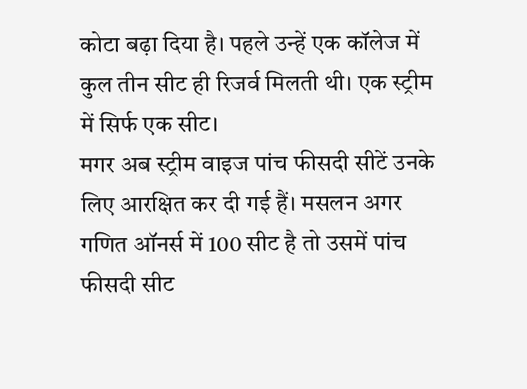कोटा बढ़ा दिया है। पहले उन्हें एक कॉलेज में कुल तीन सीट ही रिजर्व मिलती थी। एक स्ट्रीम में सिर्फ एक सीट।
मगर अब स्ट्रीम वाइज पांच फीसदी सीटें उनके लिए आरक्षित कर दी गई हैं। मसलन अगर गणित ऑनर्स में 100 सीट है तो उसमें पांच फीसदी सीट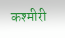कश्मीरी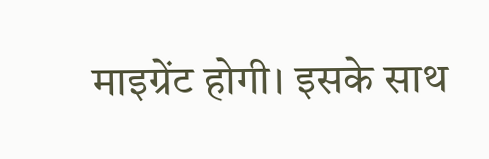माइग्रेंट होगी। इसके साथ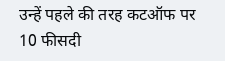उन्हें पहले की तरह कटऑफ पर 10 फीसदी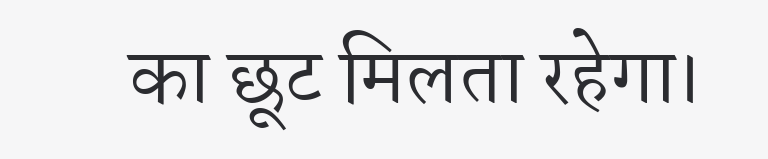का छूट मिलता रहेगा।